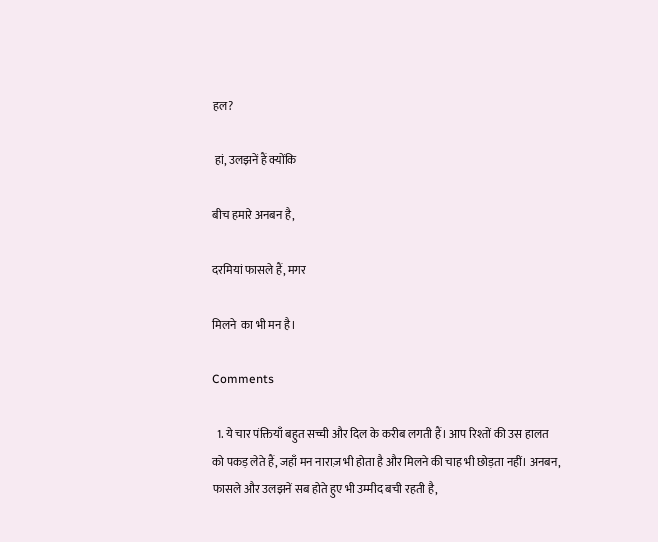हल?

 हां, उलझनें हैं क्योंकि

बीच हमारे अनबन है,

दरमियां फासले हैं, मगर

मिलने  का भी मन है।

Comments

  1. ये चार पंक्तियाँ बहुत सच्ची और दिल के करीब लगती हैं। आप रिश्तों की उस हालत को पकड़ लेते हैं, जहाँ मन नाराज़ भी होता है और मिलने की चाह भी छोड़ता नहीं। अनबन, फासले और उलझनें सब होते हुए भी उम्मीद बची रहती है,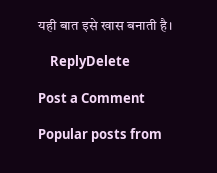यही बात इसे खास बनाती है।

    ReplyDelete

Post a Comment

Popular posts from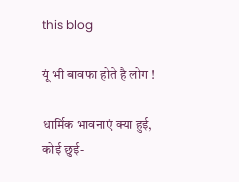this blog

यूं भी बावफा होते है लोग !

धार्मिक भावनाएं क्या हुई, कोई छुई-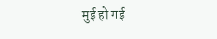मुई हो गई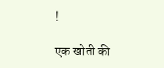!

एक खोती की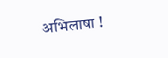अभिलाषा !